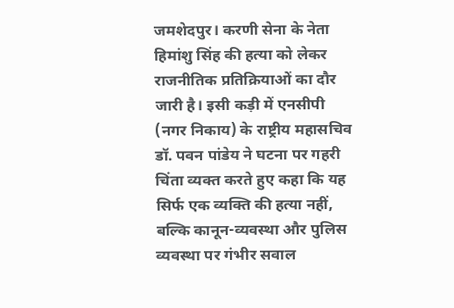जमशेदपुर। करणी सेना के नेता हिमांशु सिंह की हत्या को लेकर राजनीतिक प्रतिक्रियाओं का दौर जारी है। इसी कड़ी में एनसीपी (नगर निकाय) के राष्ट्रीय महासचिव डॉ. पवन पांडेय ने घटना पर गहरी चिंता व्यक्त करते हुए कहा कि यह सिर्फ एक व्यक्ति की हत्या नहीं, बल्कि कानून-व्यवस्था और पुलिस व्यवस्था पर गंभीर सवाल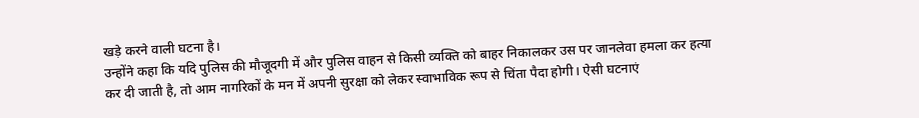खड़े करने वाली घटना है।
उन्होंने कहा कि यदि पुलिस की मौजूदगी में और पुलिस वाहन से किसी व्यक्ति को बाहर निकालकर उस पर जानलेवा हमला कर हत्या कर दी जाती है, तो आम नागरिकों के मन में अपनी सुरक्षा को लेकर स्वाभाविक रूप से चिंता पैदा होगी। ऐसी घटनाएं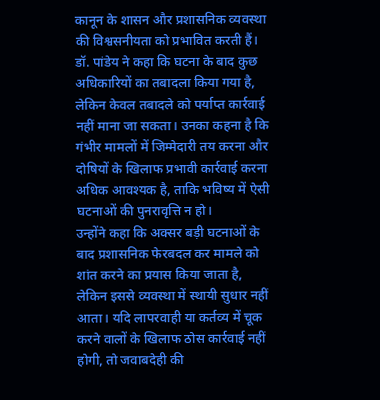कानून के शासन और प्रशासनिक व्यवस्था की विश्वसनीयता को प्रभावित करती हैं।
डॉ. पांडेय ने कहा कि घटना के बाद कुछ अधिकारियों का तबादला किया गया है, लेकिन केवल तबादले को पर्याप्त कार्रवाई नहीं माना जा सकता। उनका कहना है कि गंभीर मामलों में जिम्मेदारी तय करना और दोषियों के खिलाफ प्रभावी कार्रवाई करना अधिक आवश्यक है, ताकि भविष्य में ऐसी घटनाओं की पुनरावृत्ति न हो।
उन्होंने कहा कि अक्सर बड़ी घटनाओं के बाद प्रशासनिक फेरबदल कर मामले को शांत करने का प्रयास किया जाता है, लेकिन इससे व्यवस्था में स्थायी सुधार नहीं आता। यदि लापरवाही या कर्तव्य में चूक करने वालों के खिलाफ ठोस कार्रवाई नहीं होगी, तो जवाबदेही की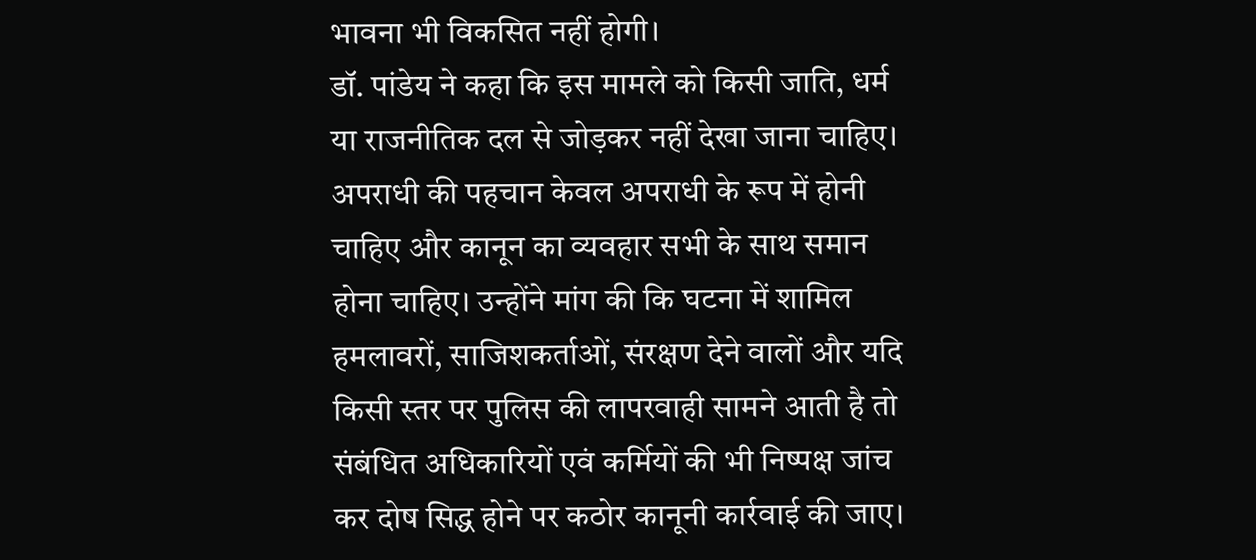भावना भी विकसित नहीं होगी।
डॉ. पांडेय ने कहा कि इस मामले को किसी जाति, धर्म या राजनीतिक दल से जोड़कर नहीं देखा जाना चाहिए। अपराधी की पहचान केवल अपराधी के रूप में होनी चाहिए और कानून का व्यवहार सभी के साथ समान होना चाहिए। उन्होंने मांग की कि घटना में शामिल हमलावरों, साजिशकर्ताओं, संरक्षण देने वालों और यदि किसी स्तर पर पुलिस की लापरवाही सामने आती है तो संबंधित अधिकारियों एवं कर्मियों की भी निष्पक्ष जांच कर दोष सिद्ध होने पर कठोर कानूनी कार्रवाई की जाए।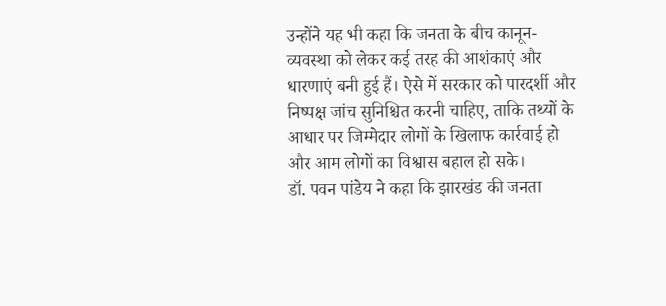उन्होंने यह भी कहा कि जनता के बीच कानून-व्यवस्था को लेकर कई तरह की आशंकाएं और धारणाएं बनी हुई हैं। ऐसे में सरकार को पारदर्शी और निष्पक्ष जांच सुनिश्चित करनी चाहिए, ताकि तथ्यों के आधार पर जिम्मेदार लोगों के खिलाफ कार्रवाई हो और आम लोगों का विश्वास बहाल हो सके।
डॉ. पवन पांडेय ने कहा कि झारखंड की जनता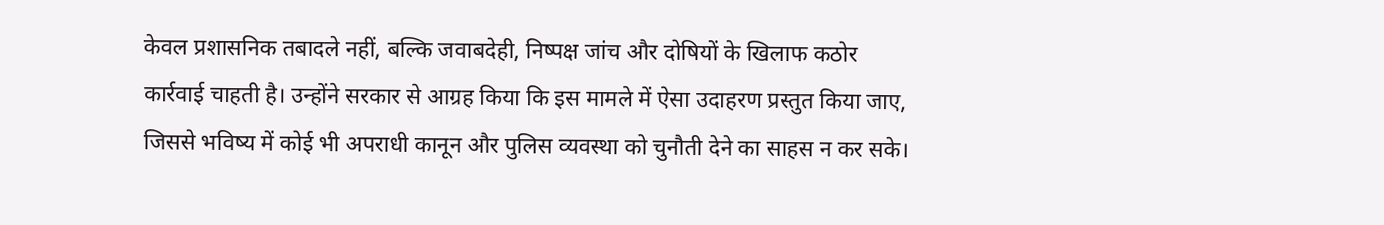केवल प्रशासनिक तबादले नहीं, बल्कि जवाबदेही, निष्पक्ष जांच और दोषियों के खिलाफ कठोर कार्रवाई चाहती है। उन्होंने सरकार से आग्रह किया कि इस मामले में ऐसा उदाहरण प्रस्तुत किया जाए, जिससे भविष्य में कोई भी अपराधी कानून और पुलिस व्यवस्था को चुनौती देने का साहस न कर सके।